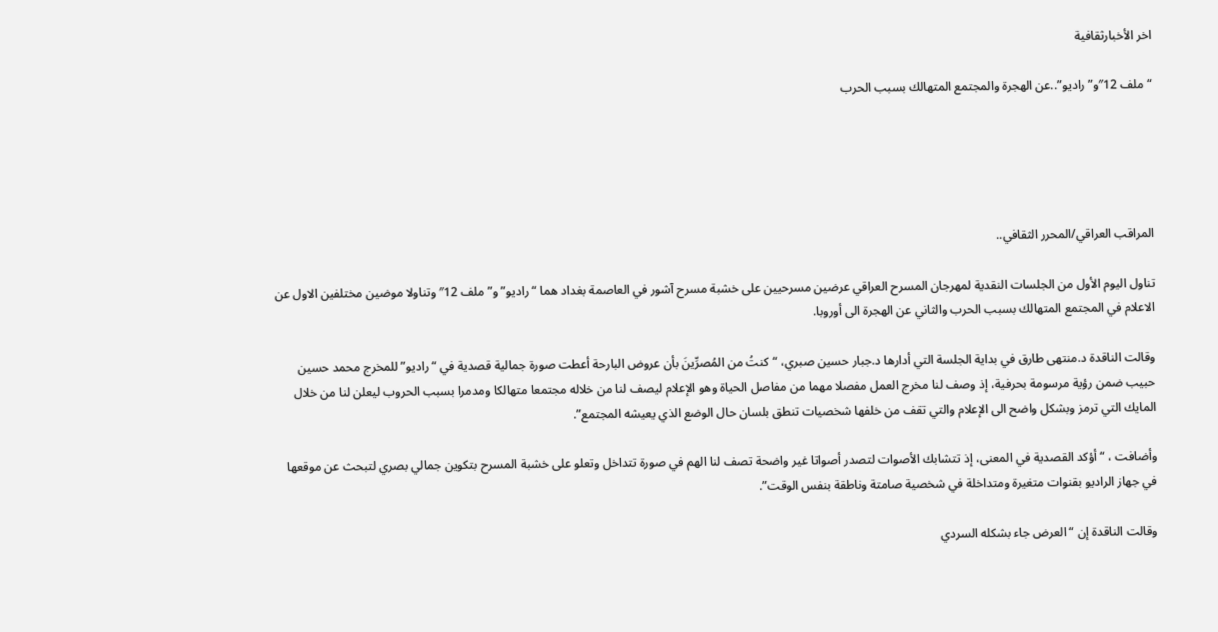اخر الأخبارثقافية

“ملف 12″و”راديو”..عن الهجرة والمجتمع المتهالك بسبب الحرب





المراقب العراقي/المحرر الثقافي..

تناول اليوم الأول من الجلسات النقدية لمهرجان المسرح العراقي عرضين مسرحيين على خشبة مسرح آشور في العاصمة بغداد هما “راديو” و”ملف 12″ وتناولا موضين مختلفين الاول عن الاعلام في المجتمع المتهالك بسبب الحرب والثاني عن الهجرة الى أوروبا.

وقالت الناقدة د.منتهى طارق في بداية الجلسة التي أدارها د.جبار حسين صبري، “كنتُ من المُصرِّينَ بأن عروض البارحة أعطت صورة جمالية قصدية في “راديو” للمخرج محمد حسين حبيب ضمن رؤية مرسومة بحرفية، إذ وصف لنا مخرج العمل مفصلا مهما من مفاصل الحياة وهو الإعلام ليصف لنا من خلاله مجتمعا متهالكا ومدمرا بسبب الحروب ليعلن لنا من خلال المايك التي ترمز وبشكل واضح الى الإعلام والتي تقف من خلفها شخصيات تنطق بلسان حال الوضع الذي يعيشه المجتمع”.

وأضافت ، “أؤكد القصدية في المعنى، إذ تتشابك الأصوات لتصدر أصواتا غير واضحة تصف لنا الهم في صورة تتداخل وتعلو على خشبة المسرح بتكوين جمالي بصري لتبحث عن موقعها في جهاز الراديو بقنوات متغيرة ومتداخلة في شخصية صامتة وناطقة بنفس الوقت”.

وقالت الناقدة إن “العرض جاء بشكله السردي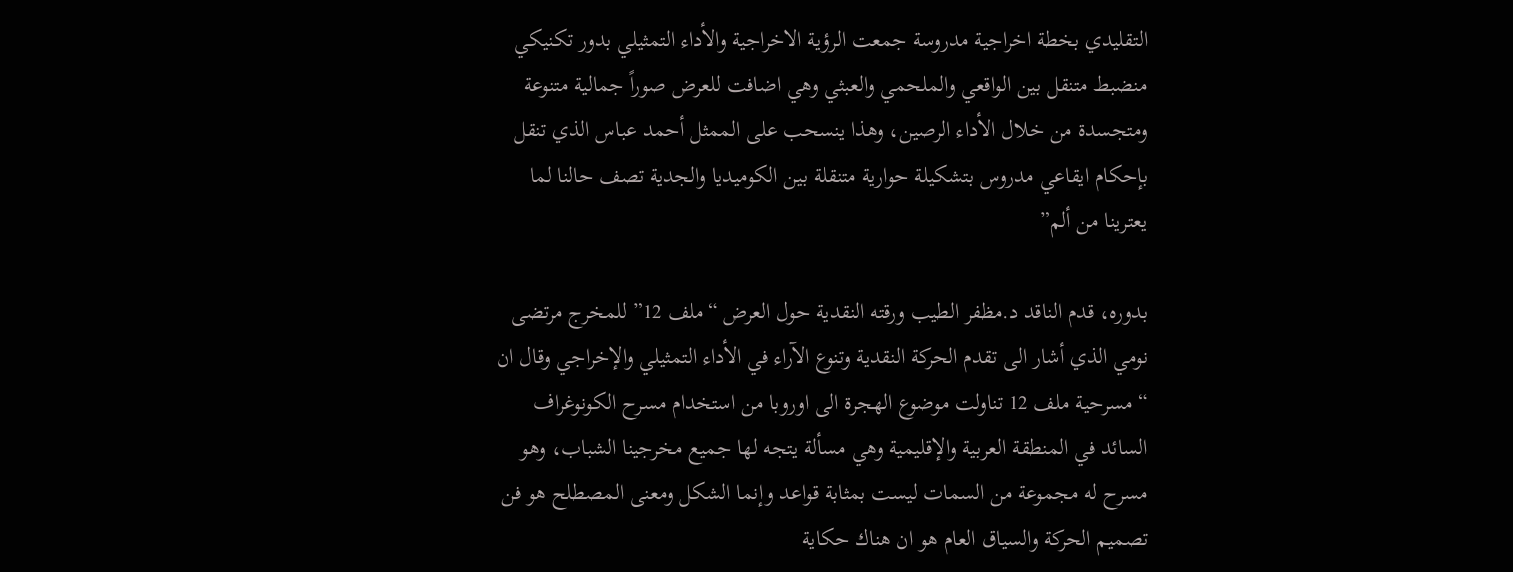التقليدي بخطة اخراجية مدروسة جمعت الرؤية الاخراجية والأداء التمثيلي بدور تكنيكي منضبط متنقل بين الواقعي والملحمي والعبثي وهي اضافت للعرض صوراً جمالية متنوعة ومتجسدة من خلال الأداء الرصين، وهذا ينسحب على الممثل أحمد عباس الذي تنقل بإحكام ايقاعي مدروس بتشكيلة حوارية متنقلة بين الكوميديا والجدية تصف حالنا لما يعترينا من ألم”

بدوره، قدم الناقد د.مظفر الطيب ورقته النقدية حول العرض “ملف 12” للمخرج مرتضى نومي الذي أشار الى تقدم الحركة النقدية وتنوع الآراء في الأداء التمثيلي والإخراجي وقال ان “مسرحية ملف 12 تناولت موضوع الهجرة الى اوروبا من استخدام مسرح الكونوغراف السائد في المنطقة العربية والإقليمية وهي مسألة يتجه لها جميع مخرجينا الشباب، وهو مسرح له مجموعة من السمات ليست بمثابة قواعد وإنما الشكل ومعنى المصطلح هو فن تصميم الحركة والسياق العام هو ان هناك حكاية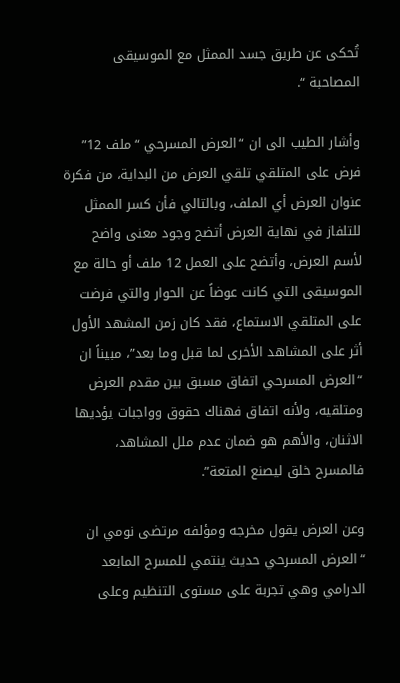تُحكى عن طريق جسد الممثل مع الموسيقى المصاحبة “.

وأشار الطيب الى ان “العرض المسرحي “ملف 12” فرض على المتلقي تلقي العرض من البداية، من فكرة عنوان العرض أي الملف، وبالتالي فأن كسر الممثل للتلفاز في نهاية العرض أتضح وجود معنى واضح لأسم العرض، وأتضح على العمل 12 ملف أو حالة مع الموسيقى التي كانت عوضاً عن الحوار والتي فرضت على المتلقي الاستماع، فقد كان زمن المشهد الأول أثر على المشاهد الأخرى لما قبل وما بعد”، مبيناً ان “العرض المسرحي اتفاق مسبق بين مقدم العرض ومتلقيه، ولأنه اتفاق فهناك حقوق وواجبات يؤديها الاثنان، والأهم هو ضمان عدم ملل المشاهد، فالمسرح خلق ليصنع المتعة”.

وعن العرض يقول مخرجه ومؤلفه مرتضى نومي ان “العرض المسرحي حديث ينتمي للمسرح المابعد الدرامي وهي تجربة على مستوى التنظيم وعلى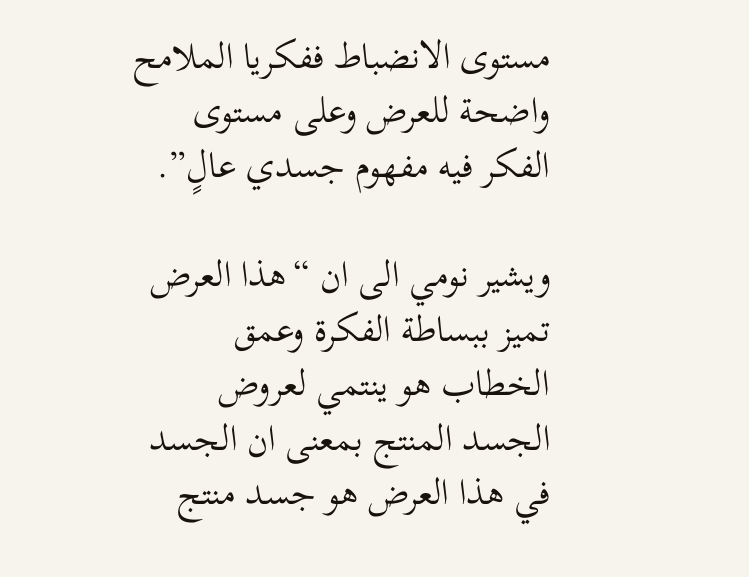مستوى الانضباط ففكريا الملامح واضحة للعرض وعلى مستوى الفكر فيه مفهوم جسدي عالٍ”.

ويشير نومي الى ان “هذا العرض تميز ببساطة الفكرة وعمق الخطاب هو ينتمي لعروض الجسد المنتج بمعنى ان الجسد في هذا العرض هو جسد منتج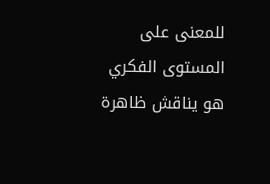للمعنى على المستوى الفكري هو يناقش ظاهرة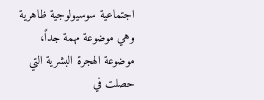اجتماعية سوسيولوجية ظاهرية وهي موضوعة مهمة جداً، موضوعة الهجرة البشرية التي حصلت في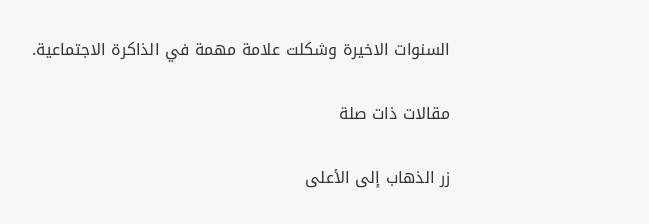السنوات الاخيرة وشكلت علامة مهمة في الذاكرة الاجتماعية.

مقالات ذات صلة

زر الذهاب إلى الأعلى